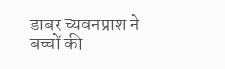डाबर च्यवनप्राश ने बच्चों की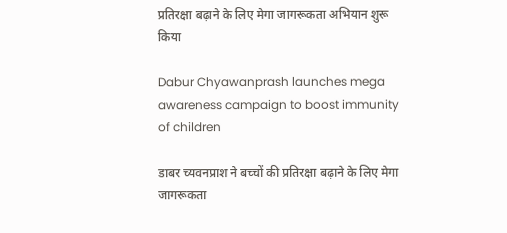प्रतिरक्षा बढ़ाने के लिए मेगा जागरूकता अभियान शुरू किया

Dabur Chyawanprash launches mega awareness campaign to boost immunity of children

डाबर च्यवनप्राश ने बच्चों की प्रतिरक्षा बढ़ाने के लिए मेगा जागरूकता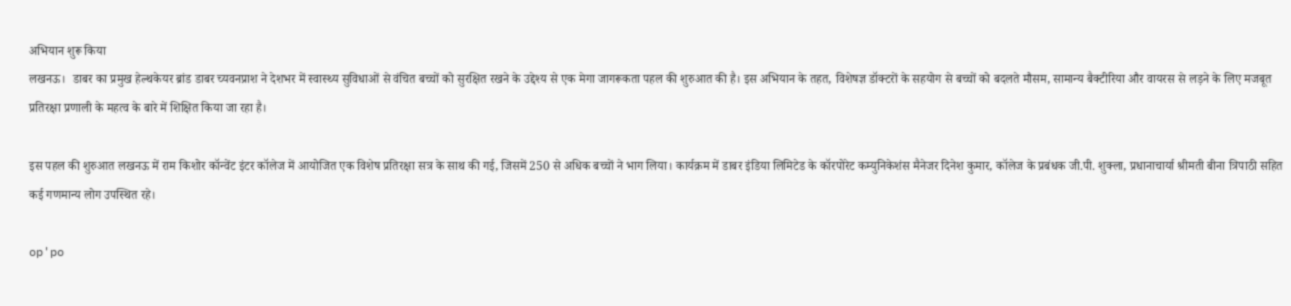अभियान शुरू किया
लखनऊ।  डाबर का प्रमुख हेल्थकेयर ब्रांड डाबर च्यवनप्राश ने देशभर में स्वास्थ्य सुविधाओं से वंचित बच्चों को सुरक्षित रखने के उद्देश्य से एक मेगा जागरूकता पहल की शुरुआत की है। इस अभियान के तहत, विशेषज्ञ डॉक्टरों के सहयोग से बच्चों को बदलते मौसम, सामान्य बैक्टीरिया और वायरस से लड़ने के लिए मजबूत प्रतिरक्षा प्रणाली के महत्व के बारे में शिक्षित किया जा रहा है।

इस पहल की शुरुआत लखनऊ में राम किशोर कॉन्वेंट इंटर कॉलेज में आयोजित एक विशेष प्रतिरक्षा सत्र के साथ की गई, जिसमें 250 से अधिक बच्चों ने भाग लिया। कार्यक्रम में डाबर इंडिया लिमिटेड के कॉरपोरेट कम्युनिकेशंस मैनेजर दिनेश कुमार, कॉलेज के प्रबंधक जी.पी. शुक्ला, प्रधानाचार्या श्रीमती बीना त्रिपाठी सहित कई गणमान्य लोग उपस्थित रहे।

op'po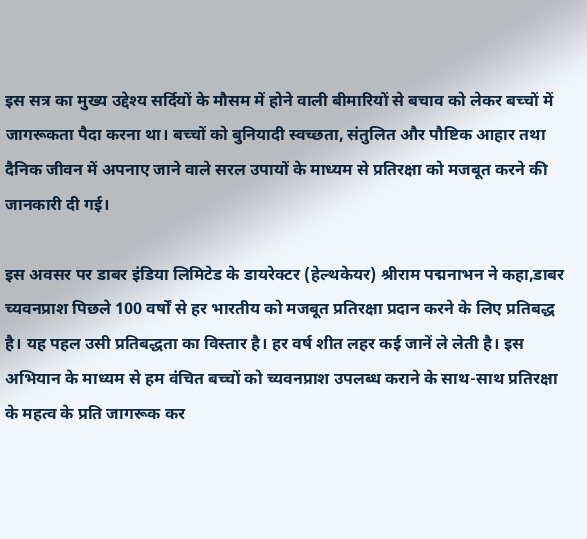इस सत्र का मुख्य उद्देश्य सर्दियों के मौसम में होने वाली बीमारियों से बचाव को लेकर बच्चों में जागरूकता पैदा करना था। बच्चों को बुनियादी स्वच्छता, संतुलित और पौष्टिक आहार तथा दैनिक जीवन में अपनाए जाने वाले सरल उपायों के माध्यम से प्रतिरक्षा को मजबूत करने की जानकारी दी गई।

इस अवसर पर डाबर इंडिया लिमिटेड के डायरेक्टर (हेल्थकेयर) श्रीराम पद्मनाभन ने कहा,डाबर च्यवनप्राश पिछले 100 वर्षों से हर भारतीय को मजबूत प्रतिरक्षा प्रदान करने के लिए प्रतिबद्ध है। यह पहल उसी प्रतिबद्धता का विस्तार है। हर वर्ष शीत लहर कई जानें ले लेती है। इस अभियान के माध्यम से हम वंचित बच्चों को च्यवनप्राश उपलब्ध कराने के साथ-साथ प्रतिरक्षा के महत्व के प्रति जागरूक कर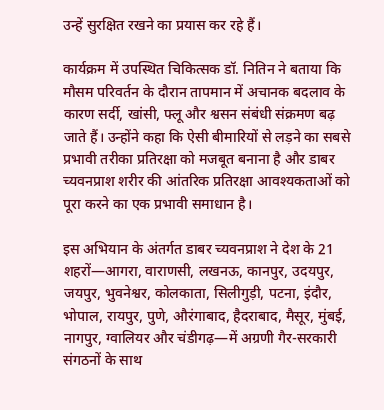उन्हें सुरक्षित रखने का प्रयास कर रहे हैं।

कार्यक्रम में उपस्थित चिकित्सक डॉ. नितिन ने बताया कि मौसम परिवर्तन के दौरान तापमान में अचानक बदलाव के कारण सर्दी, खांसी, फ्लू और श्वसन संबंधी संक्रमण बढ़ जाते हैं। उन्होंने कहा कि ऐसी बीमारियों से लड़ने का सबसे प्रभावी तरीका प्रतिरक्षा को मजबूत बनाना है और डाबर च्यवनप्राश शरीर की आंतरिक प्रतिरक्षा आवश्यकताओं को पूरा करने का एक प्रभावी समाधान है।

इस अभियान के अंतर्गत डाबर च्यवनप्राश ने देश के 21 शहरों—आगरा, वाराणसी, लखनऊ, कानपुर, उदयपुर, जयपुर, भुवनेश्वर, कोलकाता, सिलीगुड़ी, पटना, इंदौर, भोपाल, रायपुर, पुणे, औरंगाबाद, हैदराबाद, मैसूर, मुंबई, नागपुर, ग्वालियर और चंडीगढ़—में अग्रणी गैर-सरकारी संगठनों के साथ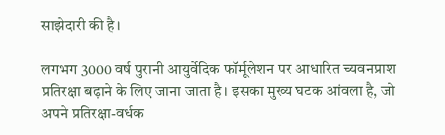साझेदारी की है।

लगभग 3000 वर्ष पुरानी आयुर्वेदिक फॉर्मूलेशन पर आधारित च्यवनप्राश प्रतिरक्षा बढ़ाने के लिए जाना जाता है। इसका मुख्य घटक आंवला है, जो अपने प्रतिरक्षा-वर्धक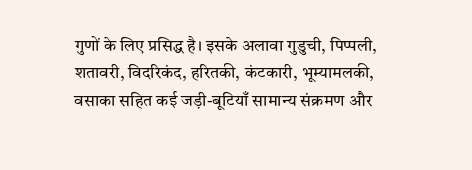गुणों के लिए प्रसिद्ध है। इसके अलावा गुडुची, पिप्पली, शतावरी, विदरिकंद, हरितकी, कंटकारी, भूम्यामलकी, वसाका सहित कई जड़ी-बूटियाँ सामान्य संक्रमण और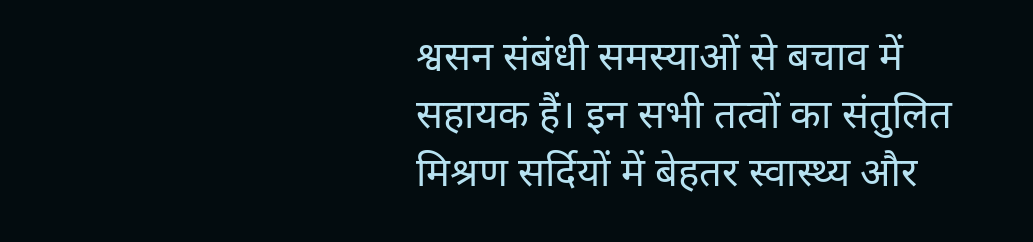श्वसन संबंधी समस्याओं से बचाव में सहायक हैं। इन सभी तत्वों का संतुलित मिश्रण सर्दियों में बेहतर स्वास्थ्य और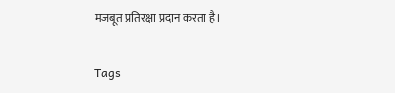मजबूत प्रतिरक्षा प्रदान करता है।

Tags